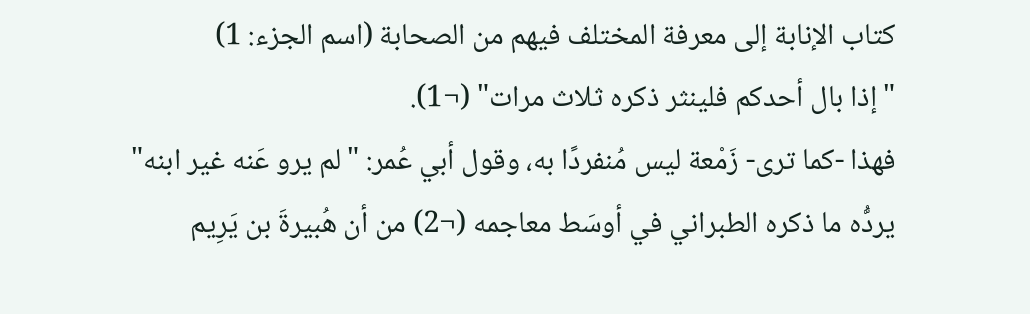كتاب الإنابة إلى معرفة المختلف فيهم من الصحابة (اسم الجزء: 1)
"إذا بال أحدكم فلينثر ذكره ثلاث مرات" (¬1).
فهذا -كما ترى- زَمْعة ليس مُنفردًا به، وقول أبي عُمر: "لم يرو عَنه غير ابنه"
يردُّه ما ذكره الطبراني في أوسَط معاجمه (¬2) من أن هُبيرةَ بن يَرِيم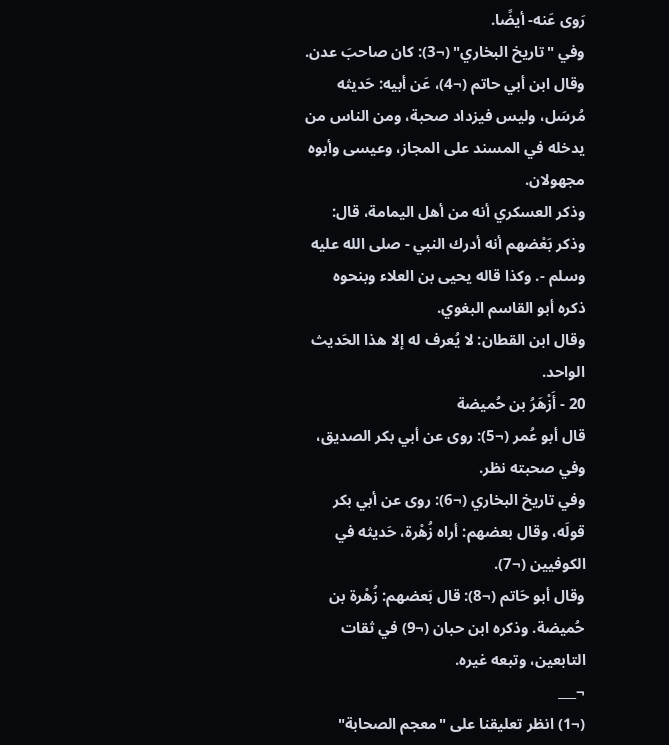رَوى عَنه- أيضًا.
وفي "تاريخ البخاري" (¬3): كان صاحبَ عدن.
وقال ابن أبي حاتم (¬4)، عَن أبيه: حَديثه مُرسَل، وليس فيزداد صحبة، ومن الناس من يدخله في المسند على المجاز، وعيسى وأبوه مجهولان.
وذكر العسكري أنه من أهل اليمامة، قال: وذكر بَعْضهم أنه أدرك النبي - صلى الله عليه وسلم -. وكذا قاله يحيى بن العلاء وبنحوه ذكره أبو القاسم البغوي.
وقال ابن القطان: لا يُعرف له إلا هذا الحَديث الواحد.
20 - أَزْهَرُ بن حُميضة
قال أبو عُمر (¬5): روى عن أبي بكر الصديق، وفي صحبته نظر.
وفي تاريخ البخاري (¬6): روى عن أبي بكر قولَه، وقال بعضهم: أراه زُهْرة، حَديثه في الكوفيين (¬7).
وقال أبو حَاتم (¬8): قال بَعضهم: زُهْرة بن حُميضة. وذكره ابن حبان (¬9) في ثقات التابعين، وتبعه غيره.
¬___
(¬1) انظر تعليقنا على "معجم الصحابة"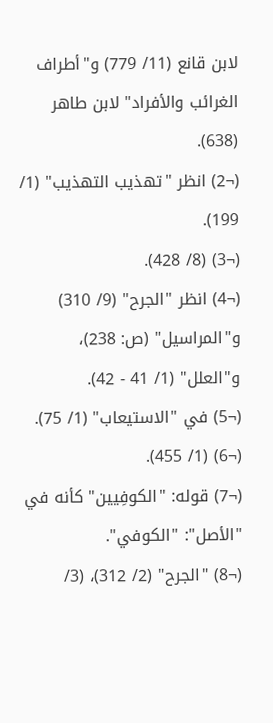لابن قانع (11/ 779) و"أطراف الغرائب والأفراد" لابن طاهر (638).
(¬2) انظر "تهذيب التهذيب" (1/ 199).
(¬3) (8/ 428).
(¬4) انظر "الجرح" (9/ 310) و"المراسيل" (ص: 238)، و"العلل" (1/ 41 - 42).
(¬5) في "الاستيعاب" (1/ 75).
(¬6) (1/ 455).
(¬7) قوله: "الكوفِيين" كأنه في "الأصل": "الكوفي".
(¬8) "الجرح" (2/ 312)، (3/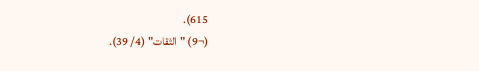615).
(¬9) "الثقات" (4/ 39).